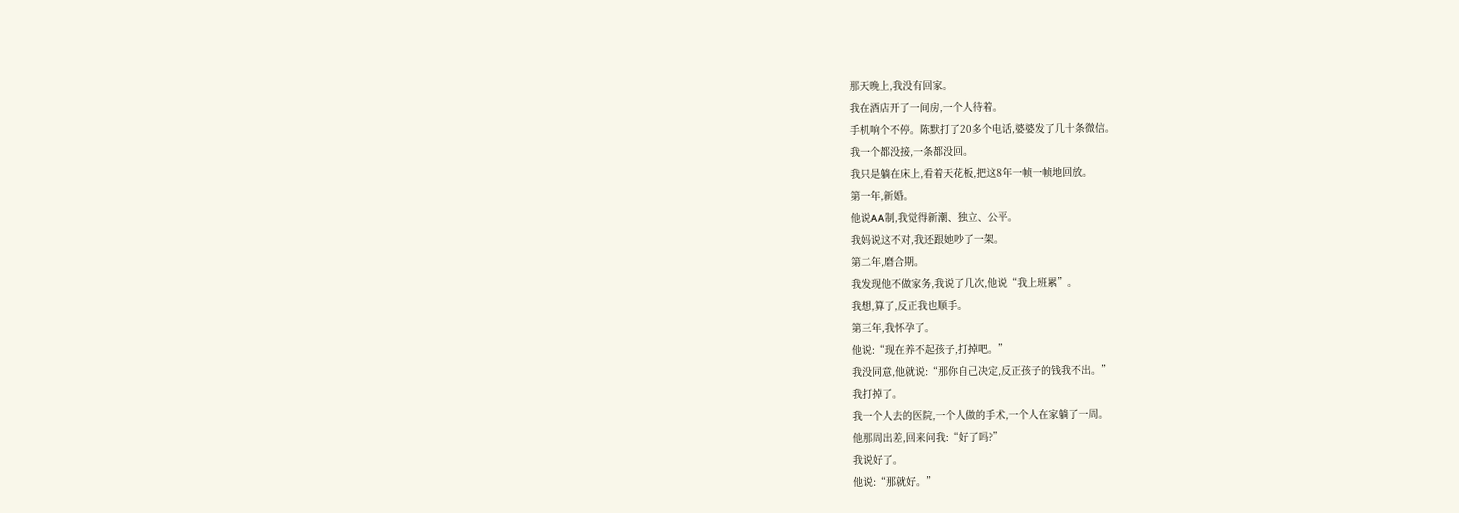那天晚上,我没有回家。
我在酒店开了一间房,一个人待着。
手机响个不停。陈默打了20多个电话,婆婆发了几十条微信。
我一个都没接,一条都没回。
我只是躺在床上,看着天花板,把这8年一帧一帧地回放。
第一年,新婚。
他说AA制,我觉得新潮、独立、公平。
我妈说这不对,我还跟她吵了一架。
第二年,磨合期。
我发现他不做家务,我说了几次,他说“我上班累”。
我想,算了,反正我也顺手。
第三年,我怀孕了。
他说:“现在养不起孩子,打掉吧。”
我没同意,他就说:“那你自己决定,反正孩子的钱我不出。”
我打掉了。
我一个人去的医院,一个人做的手术,一个人在家躺了一周。
他那周出差,回来问我:“好了吗?”
我说好了。
他说:“那就好。”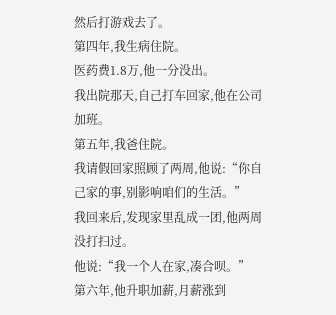然后打游戏去了。
第四年,我生病住院。
医药费1.8万,他一分没出。
我出院那天,自己打车回家,他在公司加班。
第五年,我爸住院。
我请假回家照顾了两周,他说:“你自己家的事,别影响咱们的生活。”
我回来后,发现家里乱成一团,他两周没打扫过。
他说:“我一个人在家,凑合呗。”
第六年,他升职加薪,月薪涨到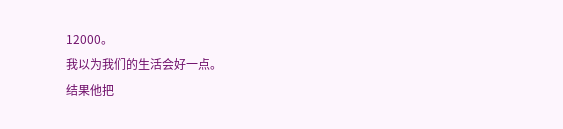12000。
我以为我们的生活会好一点。
结果他把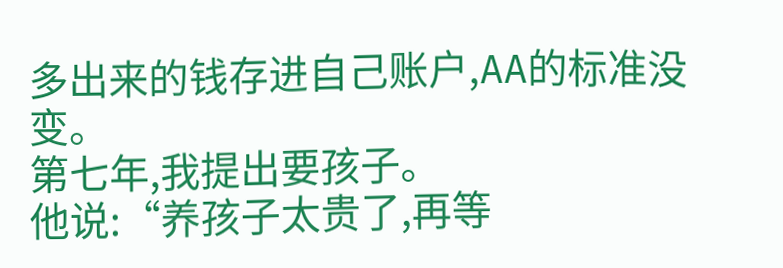多出来的钱存进自己账户,AA的标准没变。
第七年,我提出要孩子。
他说:“养孩子太贵了,再等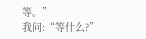等。”
我问:“等什么?”